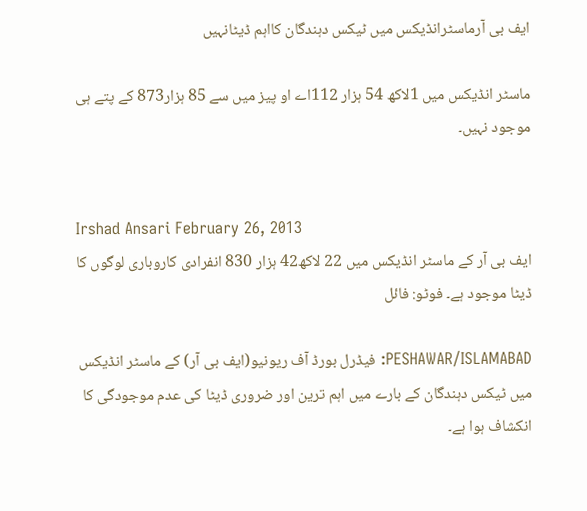ایف بی آرماسٹرانڈیکس میں ٹیکس دہندگان کااہم ڈیٹانہیں

ماسٹر انڈیکس میں 1لاکھ 54 ہزار 112اے او پیز میں سے 85 ہزار873 کے پتے ہی موجود نہیں۔


Irshad Ansari February 26, 2013
ایف بی آر کے ماسٹر انڈیکس میں 22 لاکھ42 ہزار 830 انفرادی کاروباری لوگوں کا ڈیٹا موجود ہے۔ فوٹو: فائل

PESHAWAR/ISLAMABAD: فیڈرل بورڈ آف ریونیو(ایف بی آر) کے ماسٹر انڈیکس میں ٹیکس دہندگان کے بارے میں اہم ترین اور ضروری ڈیٹا کی عدم موجودگی کا انکشاف ہوا ہے۔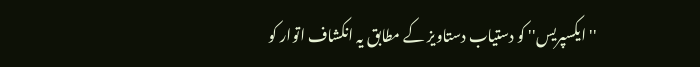''ایکسپریس'' کو دستیاب دستاویز کے مطابق یہ انکشاف اتوار کو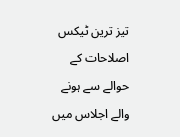تیز ترین ٹیکس اصلاحات کے حوالے سے ہونے والے اجلاس میں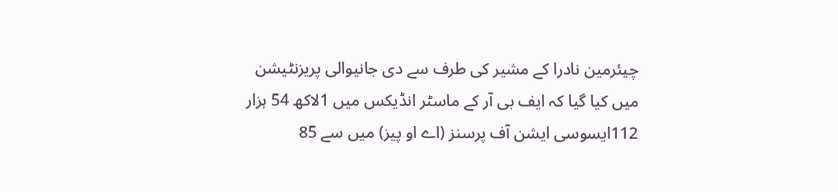چیئرمین نادرا کے مشیر کی طرف سے دی جانیوالی پریزنٹیشن میں کیا گیا کہ ایف بی آر کے ماسٹر انڈیکس میں 1لاکھ 54 ہزار 112ایسوسی ایشن آف پرسنز (اے او پیز) میں سے 85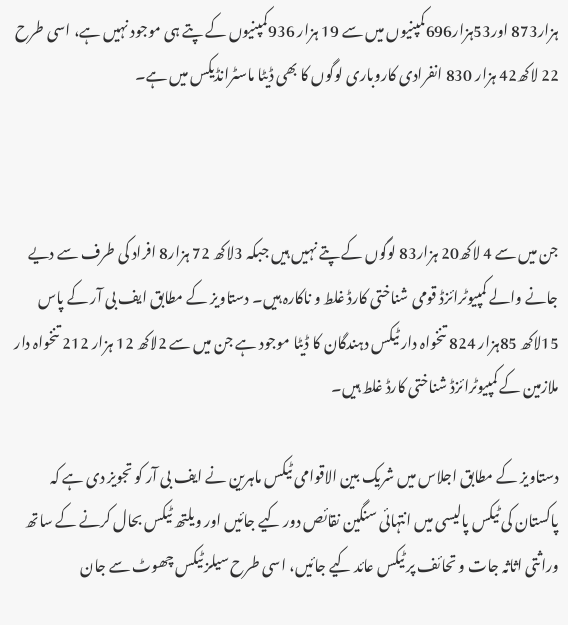ہزار873 اور53ہزار696کمپنیوں میں سے 19 ہزار 936کمپنیوں کے پتے ہی موجود نہیں ہے، اسی طرح 22 لاکھ42 ہزار 830 انفرادی کاروباری لوگوں کا بھی ڈیٹا ماسٹرانڈیکس میں ہے۔



جن میں سے 4 لاکھ20 ہزار83 لوگوں کے پتے نہیں ہیں جبکہ 3لاکھ 72 ہزار8 افراد کی طرف سے دیے جانے والے کمپیوٹرائزڈ قومی شناختی کارڈ غلط و ناکارہ ہیں۔ دستاویز کے مطابق ایف بی آر کے پاس 15لاکھ 85ہزار 824 تنخواہ دار ٹیکس دہندگان کا ڈیٹا موجود ہے جن میں سے 2لاکھ 12 ہزار 212 تنخواہ دار ملازمین کے کمپیوٹرائزڈ شناختی کارڈ غلط ہیں۔

دستاویز کے مطابق اجلاس میں شریک بین الاقوامی ٹیکس ماہرین نے ایف بی آر کو تجویز دی ہے کہ پاکستان کی ٹیکس پالیسی میں انتہائی سنگین نقائص دور کیے جائیں اور ویلتھ ٹیکس بحال کرنے کے ساتھ وراثتی اثاثہ جات و تحائف پر ٹیکس عائد کیے جائیں، اسی طرح سیلز ٹیکس چھوٹ سے جان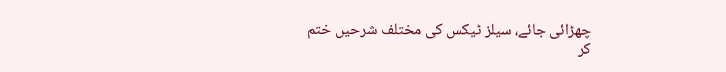چھڑائی جائے، سیلز ٹیکس کی مختلف شرحیں ختم کر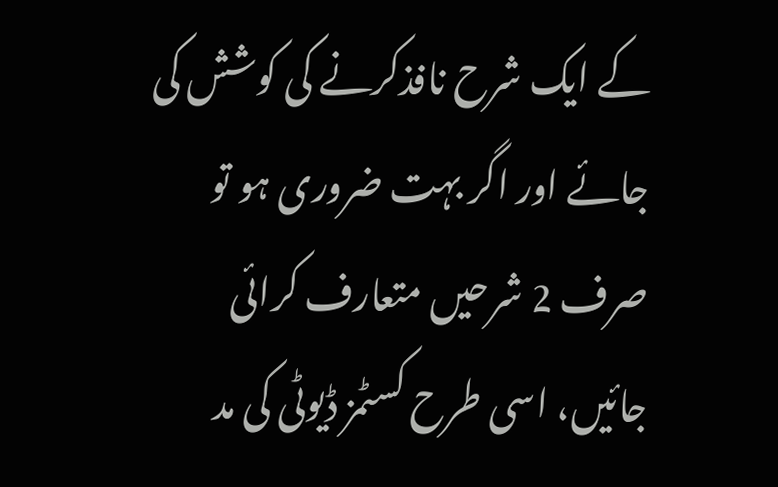کے ایک شرح نافذکرنے کی کوشش کی جائے اور اگر بہت ضروری ہو تو صرف 2 شرحیں متعارف کرائی جائیں، اسی طرح کسٹمز ڈیوٹی کی مد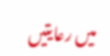میں رعایتیں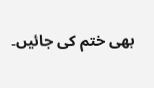بھی ختم کی جائیں۔